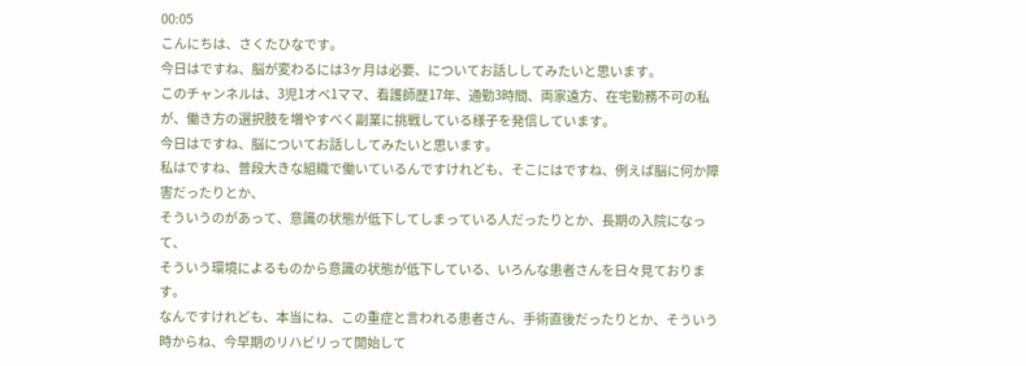00:05
こんにちは、さくたひなです。
今日はですね、脳が変わるには3ヶ月は必要、についてお話ししてみたいと思います。
このチャンネルは、3児1オペ1ママ、看護師歴17年、通勤3時間、両家遠方、在宅勤務不可の私が、働き方の選択肢を増やすべく副業に挑戦している様子を発信しています。
今日はですね、脳についてお話ししてみたいと思います。
私はですね、普段大きな組織で働いているんですけれども、そこにはですね、例えば脳に何か障害だったりとか、
そういうのがあって、意識の状態が低下してしまっている人だったりとか、長期の入院になって、
そういう環境によるものから意識の状態が低下している、いろんな患者さんを日々見ております。
なんですけれども、本当にね、この重症と言われる患者さん、手術直後だったりとか、そういう時からね、今早期のリハビリって開始して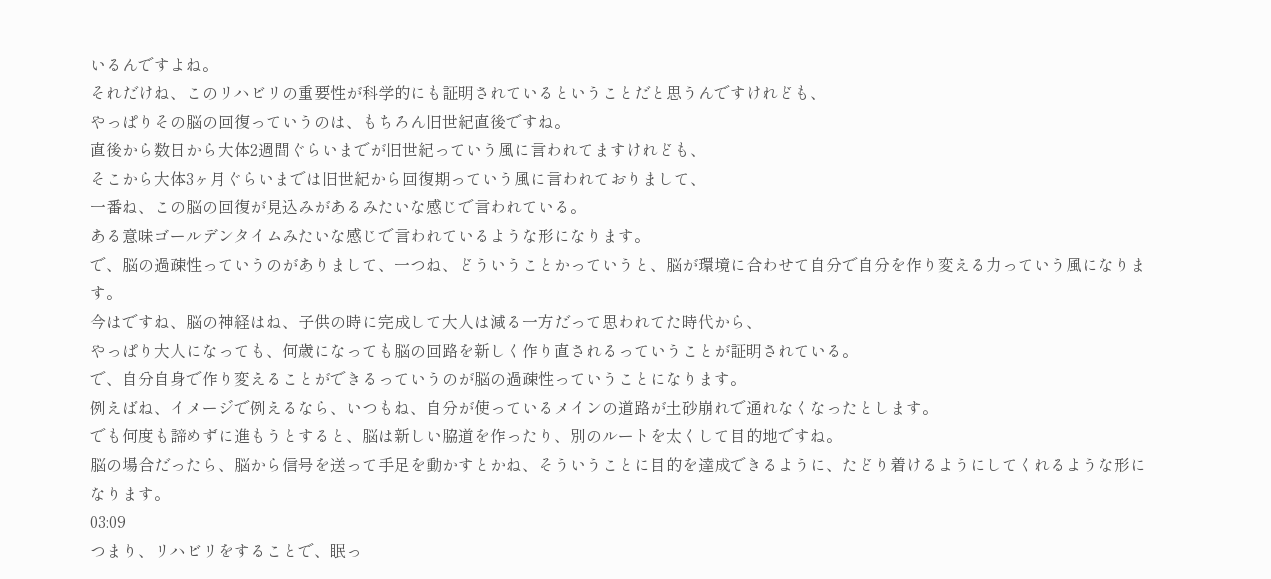いるんですよね。
それだけね、このリハビリの重要性が科学的にも証明されているということだと思うんですけれども、
やっぱりその脳の回復っていうのは、もちろん旧世紀直後ですね。
直後から数日から大体2週間ぐらいまでが旧世紀っていう風に言われてますけれども、
そこから大体3ヶ月ぐらいまでは旧世紀から回復期っていう風に言われておりまして、
一番ね、この脳の回復が見込みがあるみたいな感じで言われている。
ある意味ゴールデンタイムみたいな感じで言われているような形になります。
で、脳の過疎性っていうのがありまして、一つね、どういうことかっていうと、脳が環境に合わせて自分で自分を作り変える力っていう風になります。
今はですね、脳の神経はね、子供の時に完成して大人は減る一方だって思われてた時代から、
やっぱり大人になっても、何歳になっても脳の回路を新しく作り直されるっていうことが証明されている。
で、自分自身で作り変えることができるっていうのが脳の過疎性っていうことになります。
例えばね、イメージで例えるなら、いつもね、自分が使っているメインの道路が土砂崩れで通れなくなったとします。
でも何度も諦めずに進もうとすると、脳は新しい脇道を作ったり、別のルートを太くして目的地ですね。
脳の場合だったら、脳から信号を送って手足を動かすとかね、そういうことに目的を達成できるように、たどり着けるようにしてくれるような形になります。
03:09
つまり、リハビリをすることで、眠っ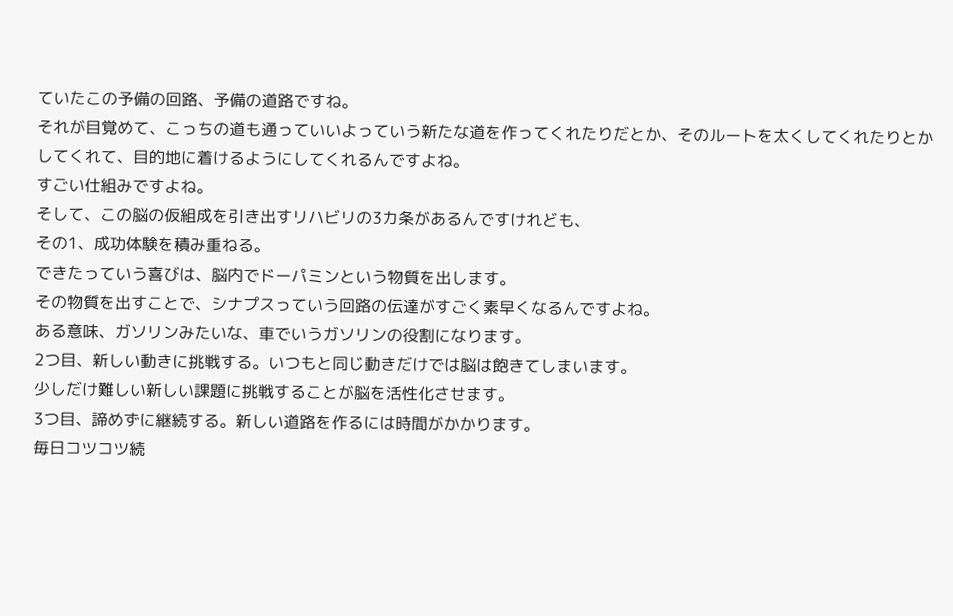ていたこの予備の回路、予備の道路ですね。
それが目覚めて、こっちの道も通っていいよっていう新たな道を作ってくれたりだとか、そのルートを太くしてくれたりとかしてくれて、目的地に着けるようにしてくれるんですよね。
すごい仕組みですよね。
そして、この脳の仮組成を引き出すリハビリの3カ条があるんですけれども、
その1、成功体験を積み重ねる。
できたっていう喜びは、脳内でドーパミンという物質を出します。
その物質を出すことで、シナプスっていう回路の伝達がすごく素早くなるんですよね。
ある意味、ガソリンみたいな、車でいうガソリンの役割になります。
2つ目、新しい動きに挑戦する。いつもと同じ動きだけでは脳は飽きてしまいます。
少しだけ難しい新しい課題に挑戦することが脳を活性化させます。
3つ目、諦めずに継続する。新しい道路を作るには時間がかかります。
毎日コツコツ続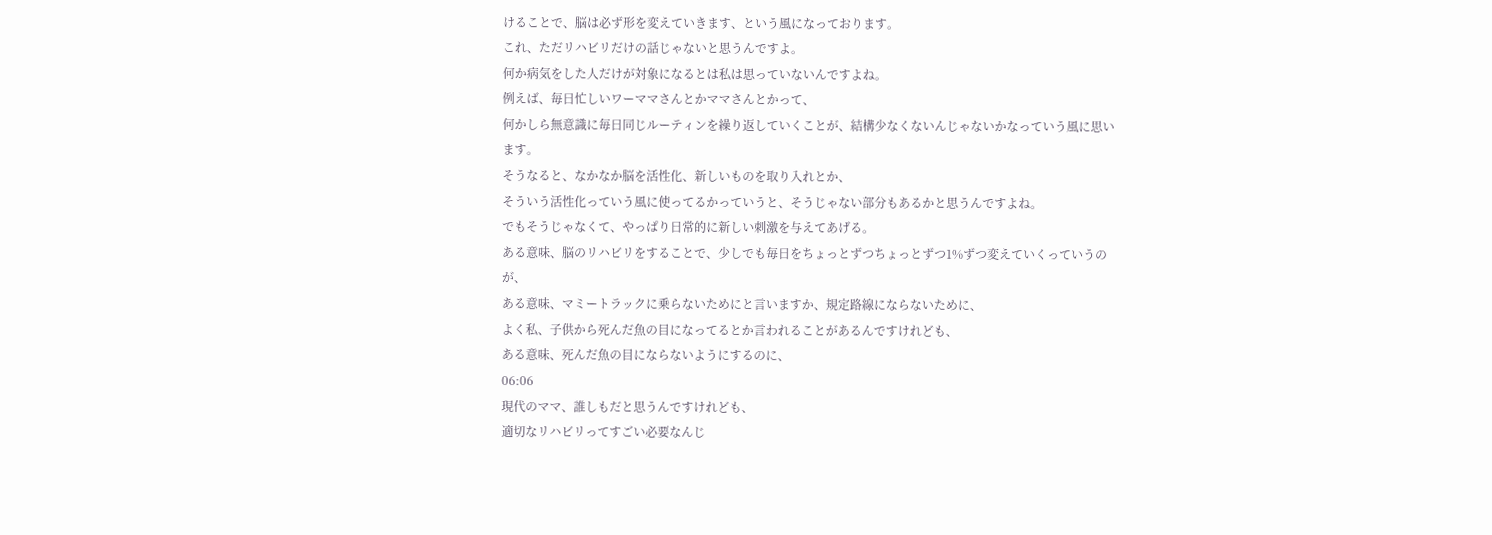けることで、脳は必ず形を変えていきます、という風になっております。
これ、ただリハビリだけの話じゃないと思うんですよ。
何か病気をした人だけが対象になるとは私は思っていないんですよね。
例えば、毎日忙しいワーママさんとかママさんとかって、
何かしら無意識に毎日同じルーティンを繰り返していくことが、結構少なくないんじゃないかなっていう風に思います。
そうなると、なかなか脳を活性化、新しいものを取り入れとか、
そういう活性化っていう風に使ってるかっていうと、そうじゃない部分もあるかと思うんですよね。
でもそうじゃなくて、やっぱり日常的に新しい刺激を与えてあげる。
ある意味、脳のリハビリをすることで、少しでも毎日をちょっとずつちょっとずつ1%ずつ変えていくっていうのが、
ある意味、マミートラックに乗らないためにと言いますか、規定路線にならないために、
よく私、子供から死んだ魚の目になってるとか言われることがあるんですけれども、
ある意味、死んだ魚の目にならないようにするのに、
06:06
現代のママ、誰しもだと思うんですけれども、
適切なリハビリってすごい必要なんじ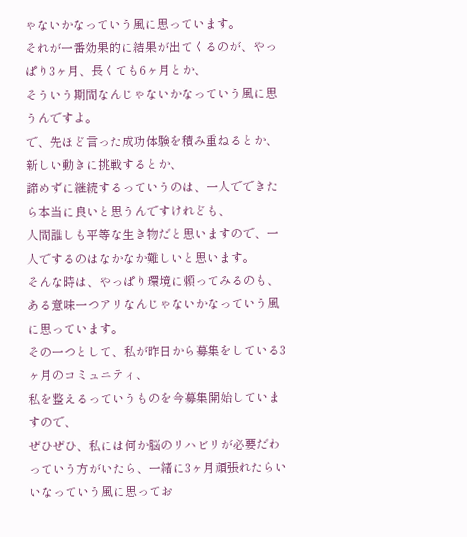ゃないかなっていう風に思っています。
それが一番効果的に結果が出てくるのが、やっぱり3ヶ月、長くても6ヶ月とか、
そういう期間なんじゃないかなっていう風に思うんですよ。
で、先ほど言った成功体験を積み重ねるとか、新しい動きに挑戦するとか、
諦めずに継続するっていうのは、一人でできたら本当に良いと思うんですけれども、
人間誰しも平等な生き物だと思いますので、一人でするのはなかなか難しいと思います。
そんな時は、やっぱり環境に頼ってみるのも、ある意味一つアリなんじゃないかなっていう風に思っています。
その一つとして、私が昨日から募集をしている3ヶ月のコミュニティ、
私を整えるっていうものを今募集開始していますので、
ぜひぜひ、私には何か脳のリハビリが必要だわっていう方がいたら、一緒に3ヶ月頑張れたらいいなっていう風に思ってお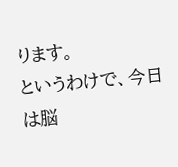ります。
というわけで、今日は脳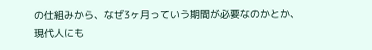の仕組みから、なぜ3ヶ月っていう期間が必要なのかとか、
現代人にも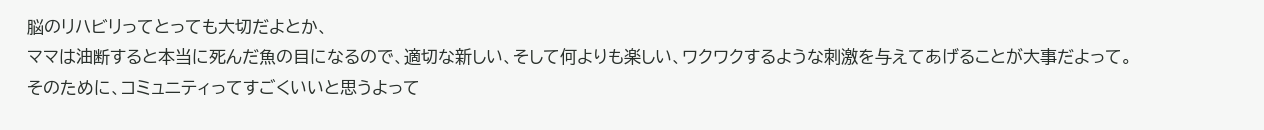脳のリハビリってとっても大切だよとか、
ママは油断すると本当に死んだ魚の目になるので、適切な新しい、そして何よりも楽しい、ワクワクするような刺激を与えてあげることが大事だよって。
そのために、コミュニティってすごくいいと思うよって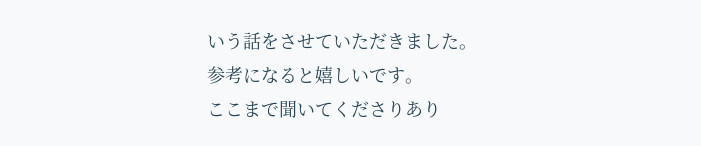いう話をさせていただきました。
参考になると嬉しいです。
ここまで聞いてくださりあり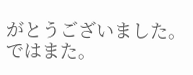がとうございました。
ではまた。